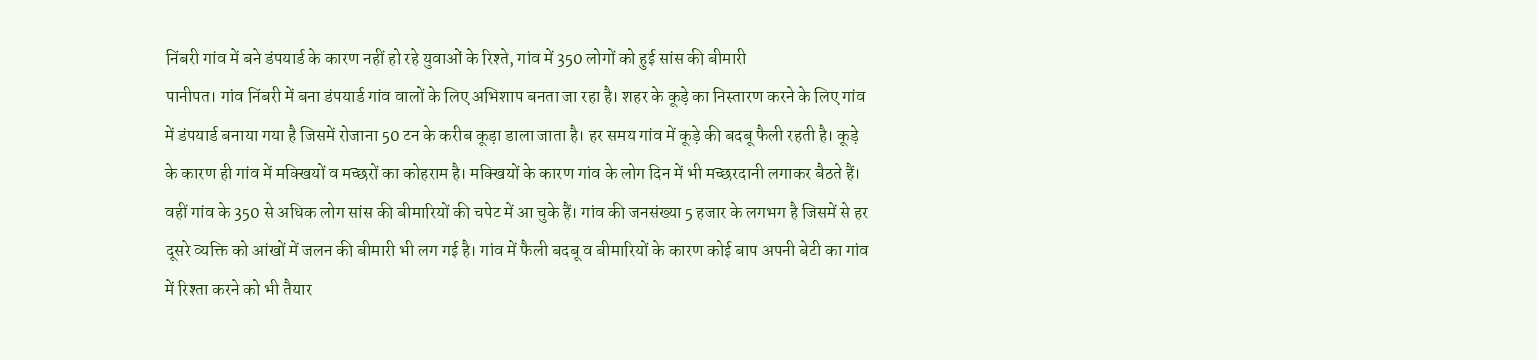निंबरी गांव में बने डंपयार्ड के कारण नहीं हो रहे युवाओं के रिश्ते, गांव में 350 लोगों को हुई सांस की बीमारी
पानीपत। गांव निंबरी में बना डंपयार्ड गांव वालों के लिए अभिशाप बनता जा रहा है। शहर के कूड़े का निस्तारण करने के लिए गांव में डंपयार्ड बनाया गया है जिसमें रोजाना 50 टन के करीब कूड़ा डाला जाता है। हर समय गांव में कूड़े की बदबू फैली रहती है। कूड़े के कारण ही गांव में मक्खियों व मच्छरों का कोहराम है। मक्खियों के कारण गांव के लोग दिन में भी मच्छरदानी लगाकर बैठते हैं। वहीं गांव के 350 से अधिक लोग सांस की बीमारियों की चपेट में आ चुके हैं। गांव की जनसंख्या 5 हजार के लगभग है जिसमें से हर दूसरे व्यक्ति को आंखों में जलन की बीमारी भी लग गई है। गांव में फैली बदबू व बीमारियों के कारण कोई बाप अपनी बेटी का गांव में रिश्ता करने को भी तैयार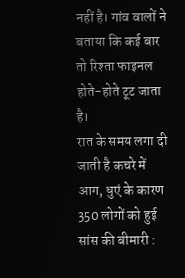नहीं है। गांव वालों ने बताया कि कई बार तो रिश्ता फाइनल होते-होते टूट जाता है।
रात के समय लगा दी जाती है कचरे में आग, धुएं के कारण 350 लोगों को हुई सांस की बीमारी :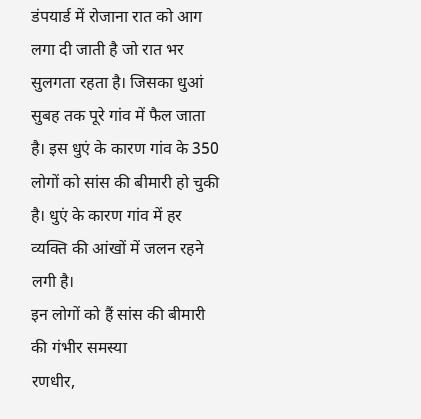डंपयार्ड में रोजाना रात को आग लगा दी जाती है जो रात भर सुलगता रहता है। जिसका धुआं सुबह तक पूरे गांव में फैल जाता है। इस धुएं के कारण गांव के 350 लोगों को सांस की बीमारी हो चुकी है। धुएं के कारण गांव में हर व्यक्ति की आंखों में जलन रहने लगी है।
इन लोगों को हैं सांस की बीमारी की गंभीर समस्या
रणधीर,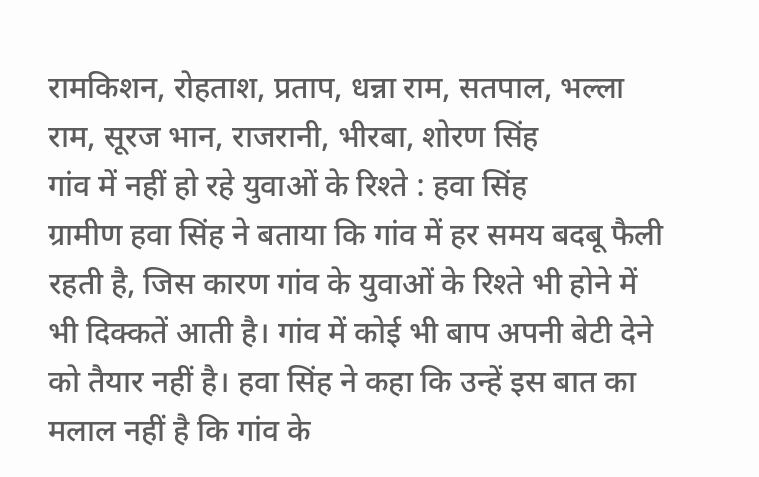रामकिशन, रोहताश, प्रताप, धन्ना राम, सतपाल, भल्ला राम, सूरज भान, राजरानी, भीरबा, शोरण सिंह
गांव में नहीं हो रहे युवाओं के रिश्ते : हवा सिंह
ग्रामीण हवा सिंह ने बताया कि गांव में हर समय बदबू फैली रहती है, जिस कारण गांव के युवाओं के रिश्ते भी होने में भी दिक्कतें आती है। गांव में कोई भी बाप अपनी बेटी देने को तैयार नहीं है। हवा सिंह ने कहा कि उन्हें इस बात का मलाल नहीं है कि गांव के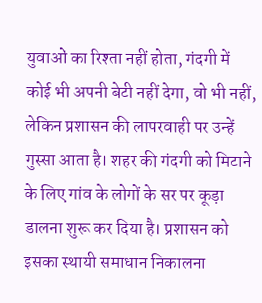युवाओं का रिश्ता नहीं होता, गंदगी में कोई भी अपनी बेटी नहीं देगा, वो भी नहीं, लेकिन प्रशासन की लापरवाही पर उन्हें गुस्सा आता है। शहर की गंदगी को मिटाने के लिए गांव के लोगों के सर पर कूड़ा डालना शुरू कर दिया है। प्रशासन को इसका स्थायी समाधान निकालना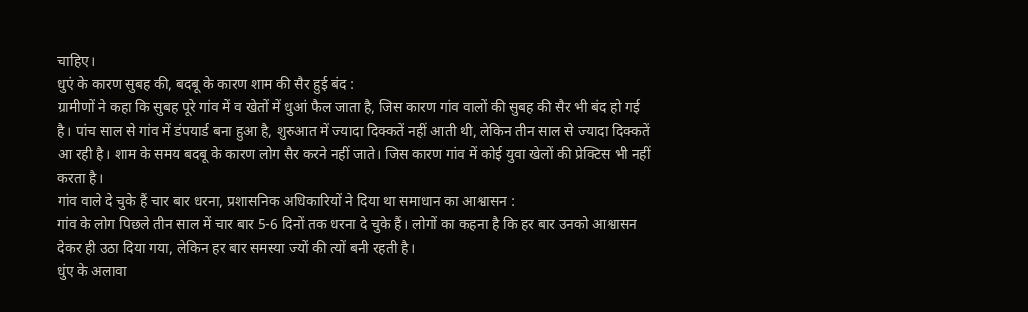चाहिए।
धुएं के कारण सुबह की, बदबू के कारण शाम की सैर हुई बंद :
ग्रामीणों ने कहा कि सुबह पूरे गांव में व खेतों में धुआं फैल जाता है, जिस कारण गांव वालों की सुबह की सैर भी बंद हो गई है। पांच साल से गांव में डंपयार्ड बना हुआ है, शुरुआत में ज्यादा दिक्कतें नहीं आती थी, लेकिन तीन साल से ज्यादा दिक्कतें आ रही है। शाम के समय बदबू के कारण लोग सैर करने नहीं जाते। जिस कारण गांव में कोई युवा खेलों की प्रेक्टिस भी नहीं करता है।
गांव वाले दे चुके हैं चार बार धरना, प्रशासनिक अधिकारियों ने दिया था समाधान का आश्वासन :
गांव के लोग पिछले तीन साल में चार बार 5-6 दिनों तक धरना दे चुके हैं। लोगों का कहना है कि हर बार उनको आश्वासन देकर ही उठा दिया गया, लेकिन हर बार समस्या ज्यों की त्यों बनी रहती है।
धुंए के अलावा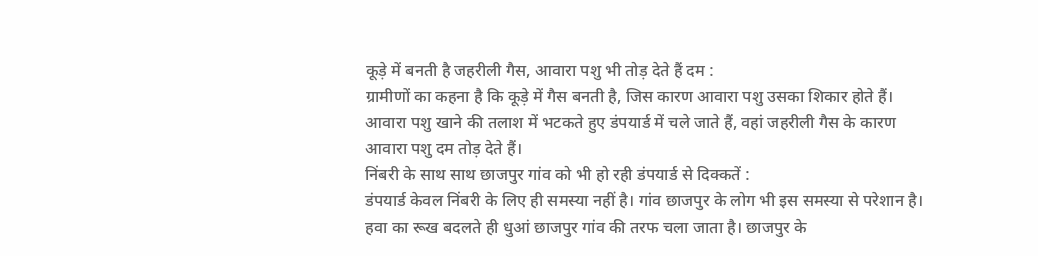कूड़े में बनती है जहरीली गैस, आवारा पशु भी तोड़ देते हैं दम :
ग्रामीणों का कहना है कि कूड़े में गैस बनती है, जिस कारण आवारा पशु उसका शिकार होते हैं। आवारा पशु खाने की तलाश में भटकते हुए डंपयार्ड में चले जाते हैं, वहां जहरीली गैस के कारण आवारा पशु दम तोड़ देते हैं।
निंबरी के साथ साथ छाजपुर गांव को भी हो रही डंपयार्ड से दिक्कतें :
डंपयार्ड केवल निंबरी के लिए ही समस्या नहीं है। गांव छाजपुर के लोग भी इस समस्या से परेशान है। हवा का रूख बदलते ही धुआं छाजपुर गांव की तरफ चला जाता है। छाजपुर के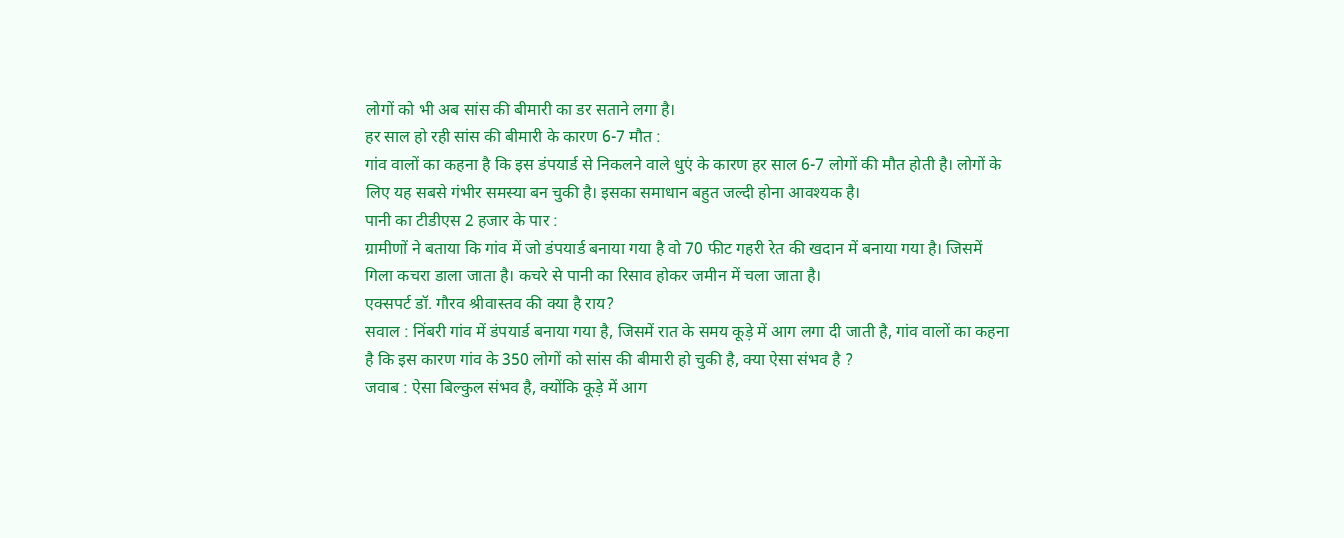लोगों को भी अब सांस की बीमारी का डर सताने लगा है।
हर साल हो रही सांस की बीमारी के कारण 6-7 मौत :
गांव वालों का कहना है कि इस डंपयार्ड से निकलने वाले धुएं के कारण हर साल 6-7 लोगों की मौत होती है। लोगों के लिए यह सबसे गंभीर समस्या बन चुकी है। इसका समाधान बहुत जल्दी होना आवश्यक है।
पानी का टीडीएस 2 हजार के पार :
ग्रामीणों ने बताया कि गांव में जो डंपयार्ड बनाया गया है वो 70 फीट गहरी रेत की खदान में बनाया गया है। जिसमें गिला कचरा डाला जाता है। कचरे से पानी का रिसाव होकर जमीन में चला जाता है।
एक्सपर्ट डॉ. गौरव श्रीवास्तव की क्या है राय?
सवाल : निंबरी गांव में डंपयार्ड बनाया गया है, जिसमें रात के समय कूड़े में आग लगा दी जाती है, गांव वालों का कहना है कि इस कारण गांव के 350 लोगों को सांस की बीमारी हो चुकी है, क्या ऐसा संभव है ?
जवाब : ऐसा बिल्कुल संभव है, क्योंकि कूड़े में आग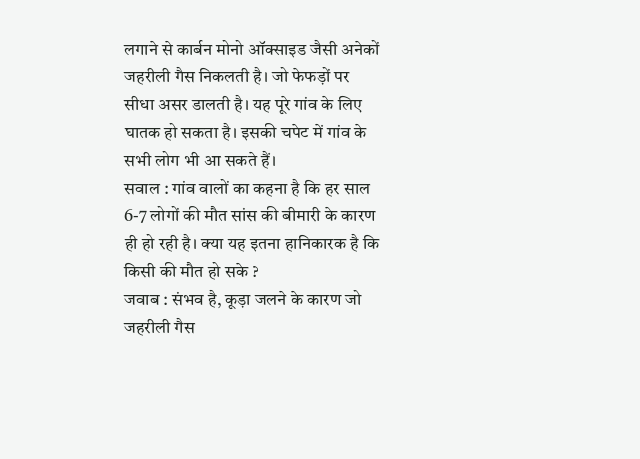लगाने से कार्बन मोनो ऑक्साइड जैसी अनेकों जहरीली गैस निकलती है। जो फेफड़ों पर सीधा असर डालती है। यह पूरे गांव के लिए घातक हो सकता है। इसकी चपेट में गांव के सभी लोग भी आ सकते हैं।
सवाल : गांव वालों का कहना है कि हर साल 6-7 लोगों की मौत सांस की बीमारी के कारण ही हो रही है। क्या यह इतना हानिकारक है कि किसी की मौत हो सके ?
जवाब : संभव है, कूड़ा जलने के कारण जो जहरीली गैस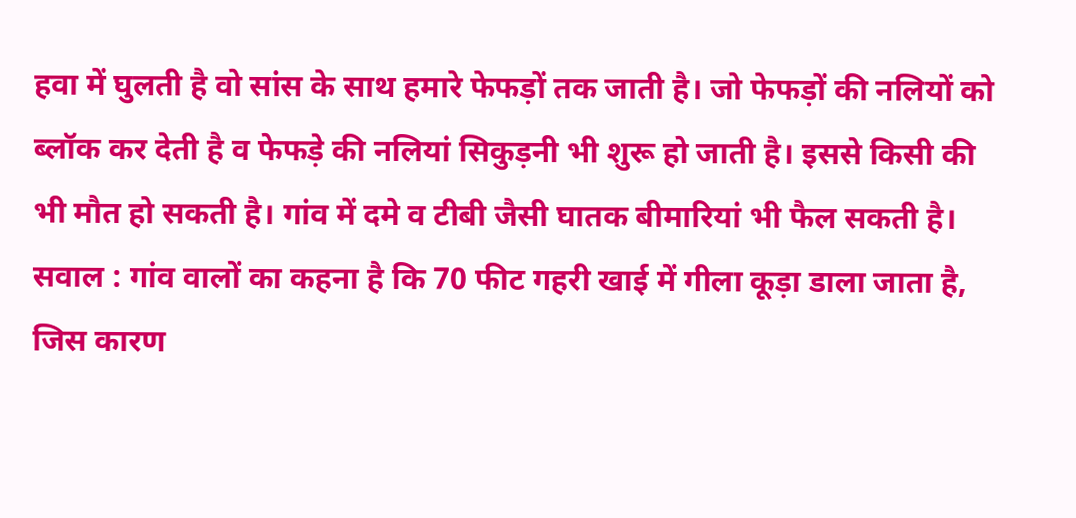हवा में घुलती है वो सांस के साथ हमारे फेफड़ों तक जाती है। जो फेफड़ों की नलियों को ब्लॉक कर देती है व फेफड़े की नलियां सिकुड़नी भी शुरू हो जाती है। इससे किसी की भी मौत हो सकती है। गांव में दमे व टीबी जैसी घातक बीमारियां भी फैल सकती है।
सवाल : गांव वालों का कहना है कि 70 फीट गहरी खाई में गीला कूड़ा डाला जाता है, जिस कारण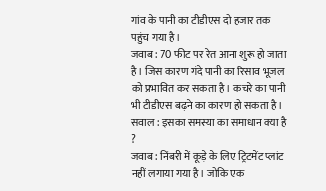गांव के पानी का टीडीएस दो हजार तक पहुंच गया है।
जवाब : 70 फीट पर रेत आना शुरू हो जाता है। जिस कारण गंदे पानी का रिसाव भूजल को प्रभावित कर सकता है। कचरे का पानी भी टीडीएस बढ़ने का कारण हो सकता है।
सवाल : इसका समस्या का समाधान क्या है ?
जवाब : निंबरी में कूड़े के लिए ट्रिटमेंट प्लांट नहीं लगाया गया है। जोकि एक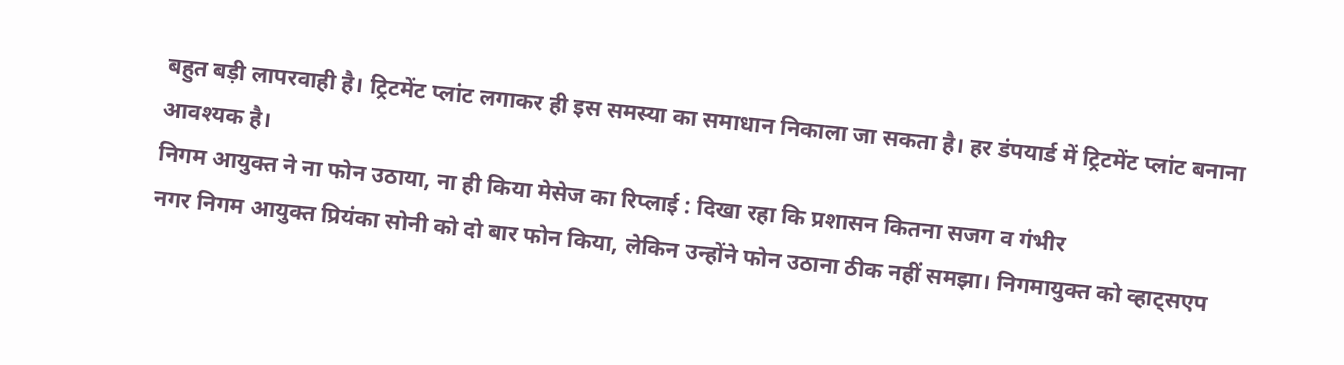बहुत बड़ी लापरवाही है। ट्रिटमेंट प्लांट लगाकर ही इस समस्या का समाधान निकाला जा सकता है। हर डंपयार्ड में ट्रिटमेंट प्लांट बनाना आवश्यक है।
निगम आयुक्त ने ना फोन उठाया, ना ही किया मेसेज का रिप्लाई : दिखा रहा कि प्रशासन कितना सजग व गंभीर
नगर निगम आयुक्त प्रियंका सोनी को दो बार फोन किया, लेकिन उन्होंने फोन उठाना ठीक नहीं समझा। निगमायुक्त को व्हाट्सएप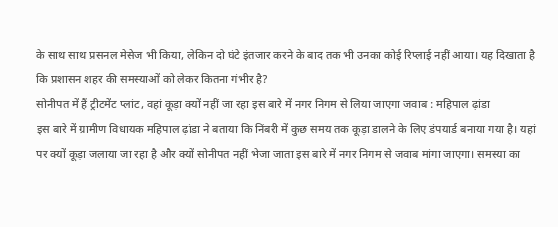के साथ साथ प्रसनल मेसेज भी किया, लेकिन दो घंटे इंतजार करने के बाद तक भी उनका कोई रिप्लाई नहीं आया। यह दिखाता है कि प्रशासन शहर की समस्याओं को लेकर कितना गंभीर है?
सोनीपत में हैं ट्रीटमेंट प्लांट, वहां कूड़ा क्यों नहीं जा रहा इस बारे में नगर निगम से लिया जाएगा जवाब : महिपाल ढ़ांडा
इस बारे में ग्रामीण विधायक महिपाल ढ़ांडा ने बताया कि निंबरी में कुछ समय तक कूड़ा डालने के लिए डंपयार्ड बनाया गया है। यहां पर क्यों कूड़ा जलाया जा रहा है और क्यों सोनीपत नहीं भेजा जाता इस बारे में नगर निगम से जवाब मांगा जाएगा। समस्या का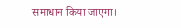समाधान किया जाएगा।